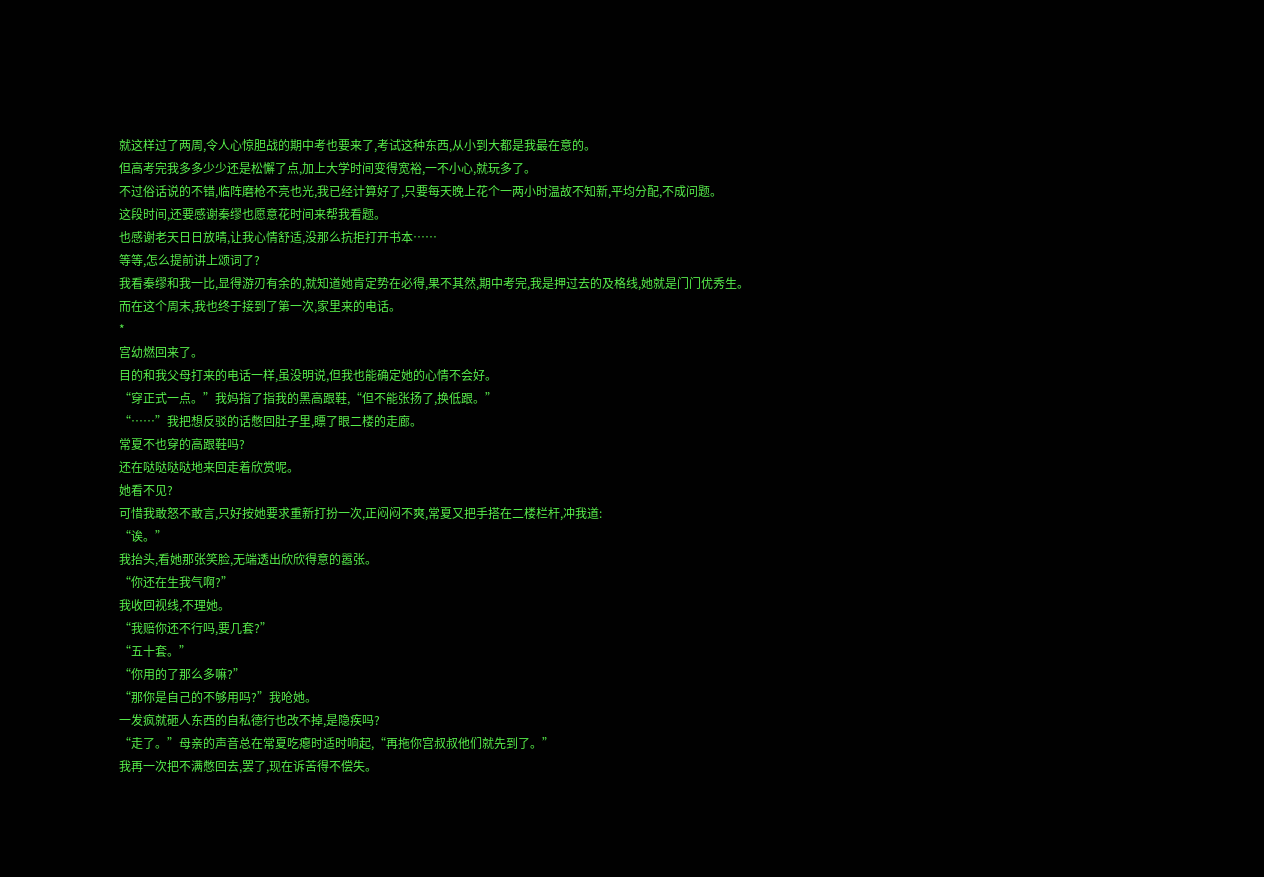就这样过了两周,令人心惊胆战的期中考也要来了,考试这种东西,从小到大都是我最在意的。
但高考完我多多少少还是松懈了点,加上大学时间变得宽裕,一不小心,就玩多了。
不过俗话说的不错,临阵磨枪不亮也光,我已经计算好了,只要每天晚上花个一两小时温故不知新,平均分配,不成问题。
这段时间,还要感谢秦缪也愿意花时间来帮我看题。
也感谢老天日日放晴,让我心情舒适,没那么抗拒打开书本……
等等,怎么提前讲上颂词了?
我看秦缪和我一比,显得游刃有余的,就知道她肯定势在必得,果不其然,期中考完,我是押过去的及格线,她就是门门优秀生。
而在这个周末,我也终于接到了第一次,家里来的电话。
*
宫幼燃回来了。
目的和我父母打来的电话一样,虽没明说,但我也能确定她的心情不会好。
“穿正式一点。”我妈指了指我的黑高跟鞋,“但不能张扬了,换低跟。”
“……”我把想反驳的话憋回肚子里,瞟了眼二楼的走廊。
常夏不也穿的高跟鞋吗?
还在哒哒哒哒地来回走着欣赏呢。
她看不见?
可惜我敢怒不敢言,只好按她要求重新打扮一次,正闷闷不爽,常夏又把手搭在二楼栏杆,冲我道:
“诶。”
我抬头,看她那张笑脸,无端透出欣欣得意的嚣张。
“你还在生我气啊?”
我收回视线,不理她。
“我赔你还不行吗,要几套?”
“五十套。”
“你用的了那么多嘛?”
“那你是自己的不够用吗?”我呛她。
一发疯就砸人东西的自私德行也改不掉,是隐疾吗?
“走了。”母亲的声音总在常夏吃瘪时适时响起,“再拖你宫叔叔他们就先到了。”
我再一次把不满憋回去,罢了,现在诉苦得不偿失。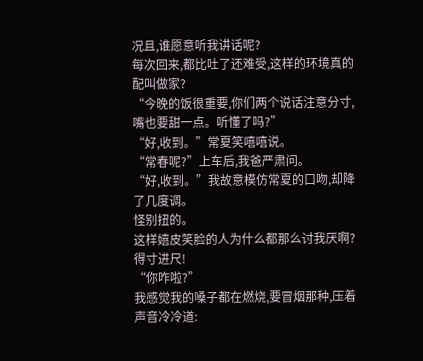况且,谁愿意听我讲话呢?
每次回来,都比吐了还难受,这样的环境真的配叫做家?
“今晚的饭很重要,你们两个说话注意分寸,嘴也要甜一点。听懂了吗?”
“好,收到。”常夏笑嘻嘻说。
“常春呢?”上车后,我爸严肃问。
“好,收到。”我故意模仿常夏的口吻,却降了几度调。
怪别扭的。
这样嬉皮笑脸的人为什么都那么讨我厌啊?
得寸进尺!
“你咋啦?”
我感觉我的嗓子都在燃烧,要冒烟那种,压着声音冷冷道: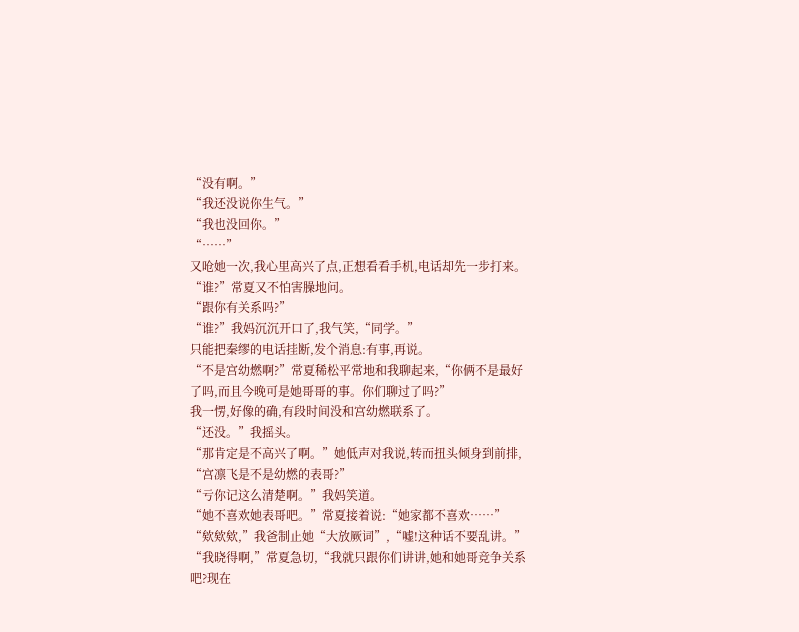“没有啊。”
“我还没说你生气。”
“我也没回你。”
“……”
又呛她一次,我心里高兴了点,正想看看手机,电话却先一步打来。
“谁?”常夏又不怕害臊地问。
“跟你有关系吗?”
“谁?”我妈沉沉开口了,我气笑,“同学。”
只能把秦缪的电话挂断,发个消息:有事,再说。
“不是宫幼燃啊?”常夏稀松平常地和我聊起来,“你俩不是最好了吗,而且今晚可是她哥哥的事。你们聊过了吗?”
我一愣,好像的确,有段时间没和宫幼燃联系了。
“还没。”我摇头。
“那肯定是不高兴了啊。”她低声对我说,转而扭头倾身到前排,
“宫凛飞是不是幼燃的表哥?”
“亏你记这么清楚啊。”我妈笑道。
“她不喜欢她表哥吧。”常夏接着说:“她家都不喜欢……”
“欸欸欸,”我爸制止她“大放厥词”,“嘘!这种话不要乱讲。”
“我晓得啊,”常夏急切,“我就只跟你们讲讲,她和她哥竞争关系吧?现在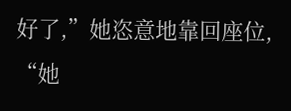好了,”她恣意地靠回座位,
“她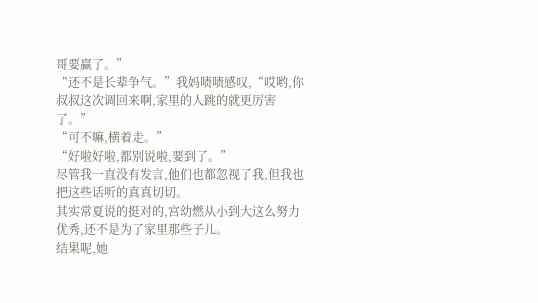哥要赢了。”
“还不是长辈争气。”我妈啧啧感叹,“哎哟,你叔叔这次调回来啊,家里的人跳的就更厉害了。”
“可不嘛,横着走。”
“好啦好啦,都别说啦,要到了。”
尽管我一直没有发言,他们也都忽视了我,但我也把这些话听的真真切切。
其实常夏说的挺对的,宫幼燃从小到大这么努力优秀,还不是为了家里那些子儿。
结果呢,她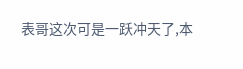表哥这次可是一跃冲天了,本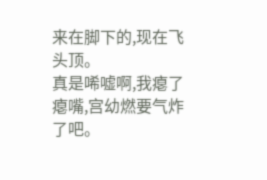来在脚下的,现在飞头顶。
真是唏嘘啊,我瘪了瘪嘴,宫幼燃要气炸了吧。